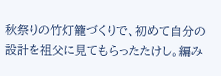秋祭りの竹灯籠づくりで、初めて自分の設計を祖父に見てもらったたけし。編み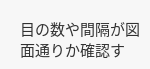目の数や間隔が図面通りか確認す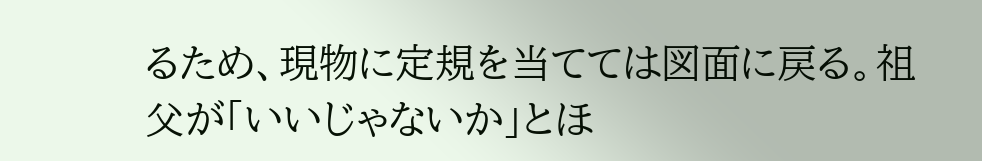るため、現物に定規を当てては図面に戻る。祖父が「いいじゃないか」とほ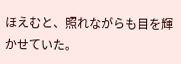ほえむと、照れながらも目を輝かせていた。